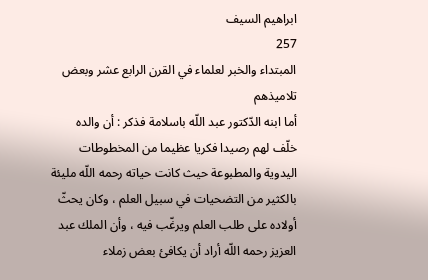ابراهيم السيف
257
المبتداء والخبر لعلماء في القرن الرابع عشر وبعض تلاميذهم
أما ابنه الدّكتور عبد اللّه باسلامة فذكر : أن والده خلّف لهم رصيدا فكريا عظيما من المخطوطات اليدوية والمطبوعة حيث كانت حياته رحمه اللّه مليئة بالكثير من التضحيات في سبيل العلم ، وكان يحثّ أولاده على طلب العلم ويرغّب فيه ، وأن الملك عبد العزيز رحمه اللّه أراد أن يكافئ بعض زملاء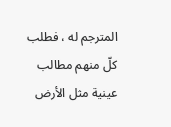المترجم له ، فطلب كلّ منهم مطالب عينية مثل الأرض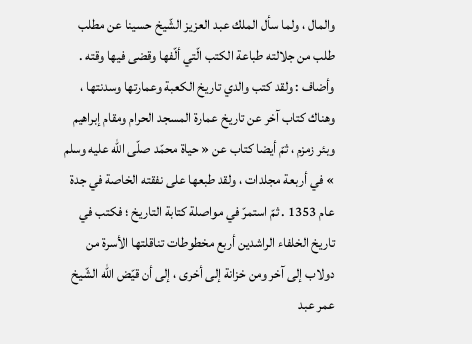والمال ، ولما سأل الملك عبد العزيز الشّيخ حسينا عن مطلب طلب من جلالته طباعة الكتب الّتي ألّفها وقضى فيها وقته . وأضاف : ولقد كتب والدي تاريخ الكعبة وعمارتها وسدنتها ، وهناك كتاب آخر عن تاريخ عمارة المسجد الحرام ومقام إبراهيم وبئر زمزم ، ثمّ أيضا كتاب عن « حياة محمّد صلّى اللّه عليه وسلم » في أربعة مجلدات ، ولقد طبعها على نفقته الخاصة في جدة عام 1353 . ثمّ استمرّ في مواصلة كتابة التاريخ ؛ فكتب في تاريخ الخلفاء الراشدين أربع مخطوطات تناقلتها الأسرة من دولاب إلى آخر ومن خزانة إلى أخرى ، إلى أن قيّض اللّه الشّيخ عمر عبد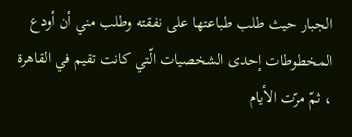الجبار حيث طلب طباعتها على نفقته وطلب مني أن أودع المخطوطات إحدى الشخصيات الّتي كانت تقيم في القاهرة ، ثمّ مرّت الأيام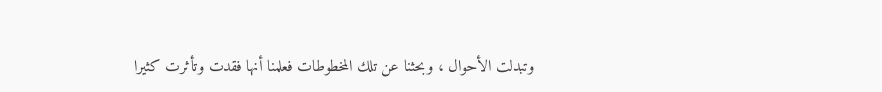وتبدلت الأحوال ، وبحثنا عن تلك المخطوطات فعلمنا أنها فقدت وتأثرت كثيرا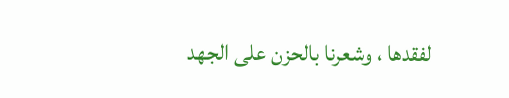لفقدها ، وشعرنا بالحزن على الجهد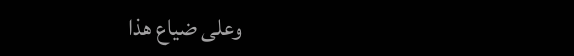وعلى ضياع هذا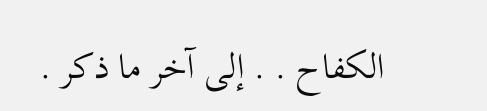الكفاح . . إلى آخر ما ذكر .